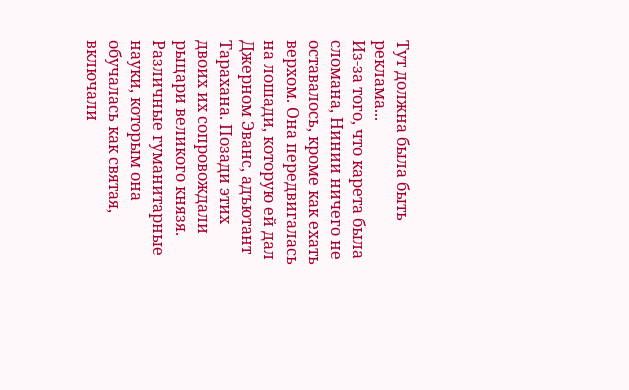Тут должна была быть реклама...
Из-за того, что карета была сломана, Нинии ничего не оставалось, кроме как ехать верхом. Она передвигалась на лошади, которую ей дал Джерном Эванс, адъютант Тарахана. Позади этих двоих их сопровождали рыцари великого князя.
Различные гуманитарные науки, которым она обучалась как святая, включали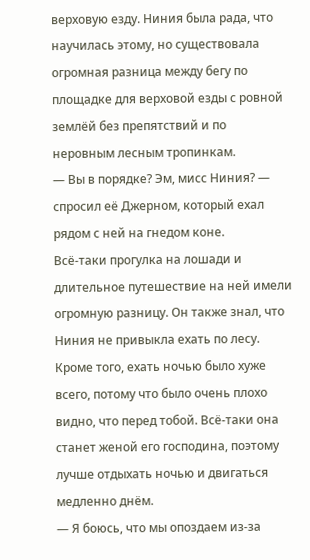верховую езду. Ниния была рада, что научилась этому, но существовала огромная разница между бегу по площадке для верховой езды с ровной землёй без препятствий и по неровным лесным тропинкам.
― Вы в порядке? Эм, мисс Ниния? ― спросил её Джерном, который ехал рядом с ней на гнедом коне.
Всё-таки прогулка на лошади и длительное путешествие на ней имели огромную разницу. Он также знал, что Ниния не привыкла ехать по лесу. Кроме того, ехать ночью было хуже всего, потому что было очень плохо видно, что перед тобой. Всё-таки она станет женой его господина, поэтому лучше отдыхать ночью и двигаться медленно днём.
― Я боюсь, что мы опоздаем из-за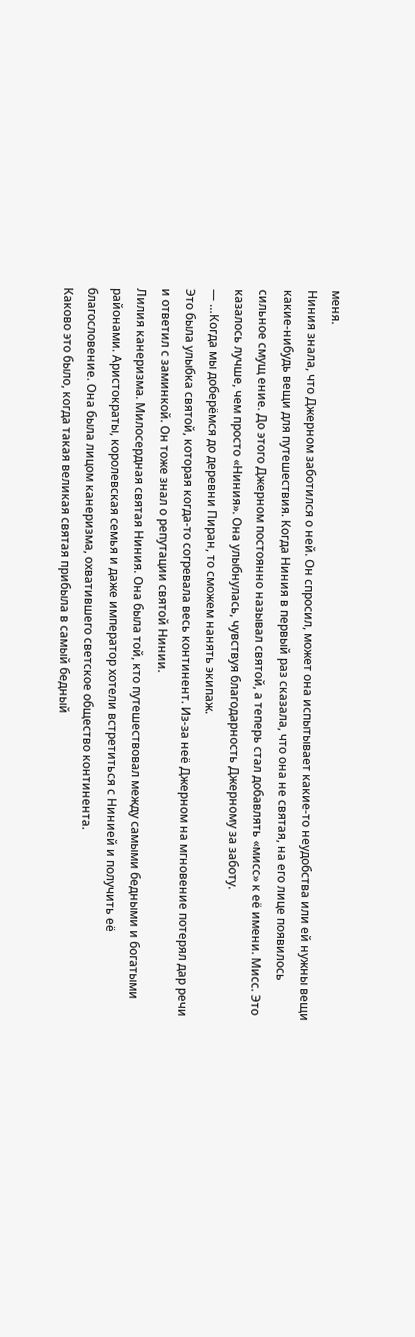меня.
Ниния знала, что Джерном заботился о ней. Он спросил, может она испытывает какие-то неудобства или ей нужны вещи какие-нибудь вещи для путешествия. Когда Ниния в первый раз сказала, что она не святая, на его лице появилось сильное смущ ение. До этого Джерном постоянно называл святой, а теперь стал добавлять «мисс» к её имени. Мисс. Это казалось лучше, чем просто «Ниния». Она улыбнулась, чувствуя благодарность Джерному за заботу.
― …Когда мы доберёмся до деревни Пиран, то сможем нанять экипаж.
Это была улыбка святой, которая когда-то согревала весь континент. Из-за неё Джерном на мгновение потерял дар речи и ответил с заминкой. Он тоже знал о репутации святой Нинии.
Лилия канеризма. Милосердная святая Ниния. Она была той, кто путешествовал между самыми бедными и богатыми районами. Аристократы, королевская семья и даже император хотели встретиться с Нинией и получить её благословение. Она была лицом канеризма, охватившего светское общество континента.
Каково это было, когда такая великая святая прибыла в самый бедный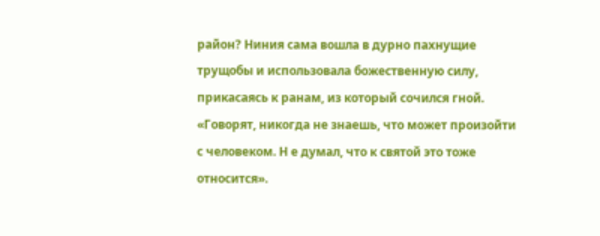район? Ниния сама вошла в дурно пахнущие трущобы и использовала божественную силу, прикасаясь к ранам, из который сочился гной.
«Говорят, никогда не знаешь, что может произойти с человеком. Н е думал, что к святой это тоже относится».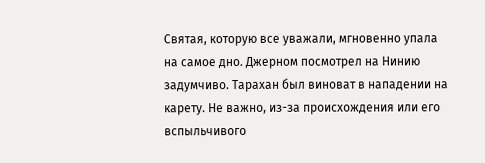Святая, которую все уважали, мгновенно упала на самое дно. Джерном посмотрел на Нинию задумчиво. Тарахан был виноват в нападении на карету. Не важно, из-за происхождения или его вспыльчивого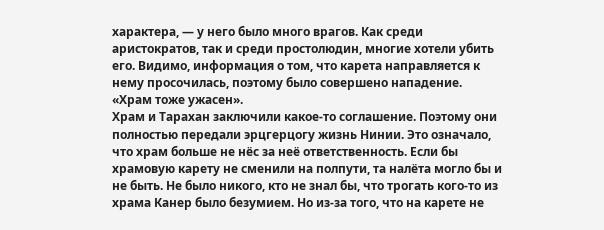характера, ― у него было много врагов. Как среди аристократов, так и среди простолюдин, многие хотели убить его. Видимо, информация о том, что карета направляется к нему просочилась, поэтому было совершено нападение.
«Храм тоже ужасен».
Храм и Тарахан заключили какое-то соглашение. Поэтому они полностью передали эрцгерцогу жизнь Нинии. Это означало, что храм больше не нёс за неё ответственность. Если бы храмовую карету не сменили на полпути, та налёта могло бы и не быть. Не было никого, кто не знал бы, что трогать кого-то из храма Канер было безумием. Но из-за того, что на карете не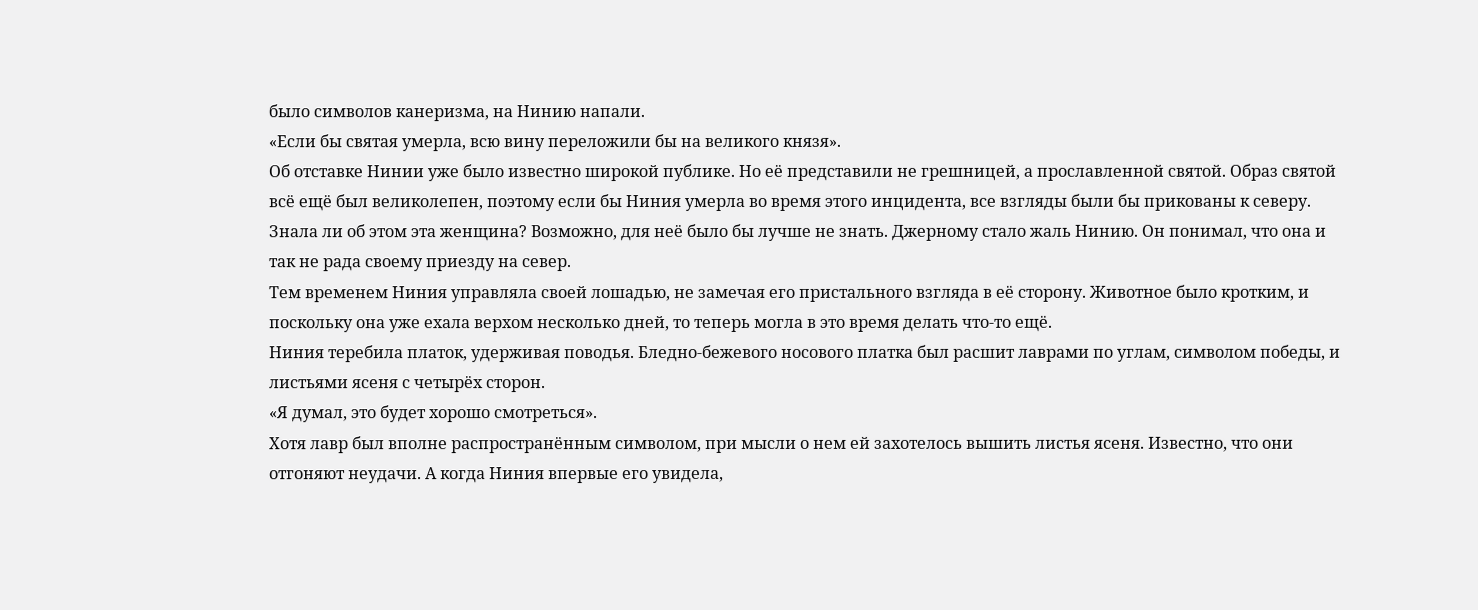было символов канеризма, на Нинию напали.
«Если бы святая умерла, всю вину переложили бы на великого князя».
Об отставке Нинии уже было известно широкой публике. Но её представили не грешницей, а прославленной святой. Образ святой всё ещё был великолепен, поэтому если бы Ниния умерла во время этого инцидента, все взгляды были бы прикованы к северу.
Знала ли об этом эта женщина? Возможно, для неё было бы лучше не знать. Джерному стало жаль Нинию. Он понимал, что она и так не рада своему приезду на север.
Тем временем Ниния управляла своей лошадью, не замечая его пристального взгляда в её сторону. Животное было кротким, и поскольку она уже ехала верхом несколько дней, то теперь могла в это время делать что-то ещё.
Ниния теребила платок, удерживая поводья. Бледно-бежевого носового платка был расшит лаврами по углам, символом победы, и листьями ясеня с четырёх сторон.
«Я думал, это будет хорошо смотреться».
Хотя лавр был вполне распространённым символом, при мысли о нем ей захотелось вышить листья ясеня. Известно, что они отгоняют неудачи. А когда Ниния впервые его увидела,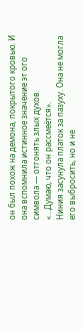он был похож на демона, покрытого кровью. И она вспомнила истинное значение эт ого символа ― отгонять злых духов.
«…Думаю, что он рассмеётся».
Ниния засунула платок за пазуху. Она не могла его выбросить, но и не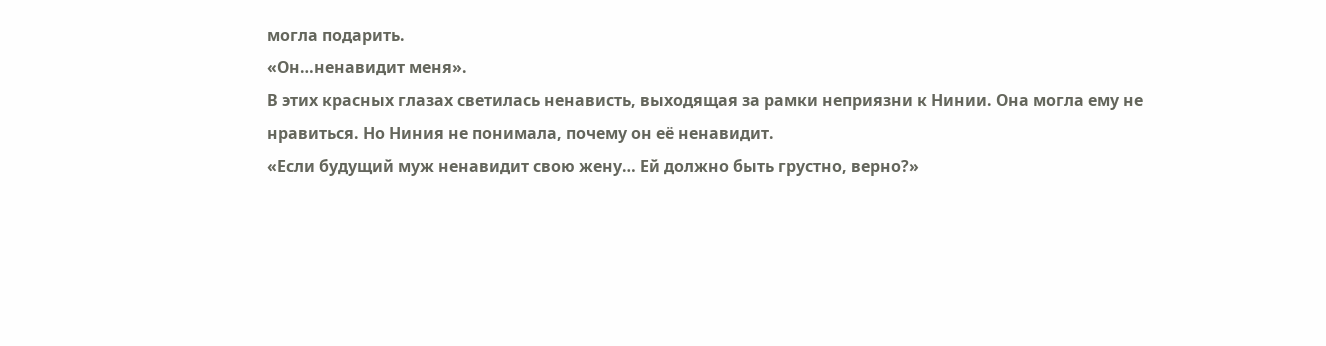могла подарить.
«Он…ненавидит меня».
В этих красных глазах светилась ненависть, выходящая за рамки неприязни к Нинии. Она могла ему не нравиться. Но Ниния не понимала, почему он её ненавидит.
«Если будущий муж ненавидит свою жену… Ей должно быть грустно, верно?»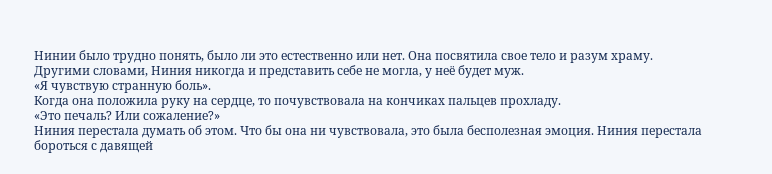Нинии было трудно понять, было ли это естественно или нет. Она посвятила свое тело и разум храму. Другими словами, Ниния никогда и представить себе не могла, у неё будет муж.
«Я чувствую странную боль».
Когда она положила руку на сердце, то почувствовала на кончиках пальцев прохладу.
«Это печаль? Или сожаление?»
Ниния перестала думать об этом. Что бы она ни чувствовала, это была бесполезная эмоция. Ниния перестала бороться с давящей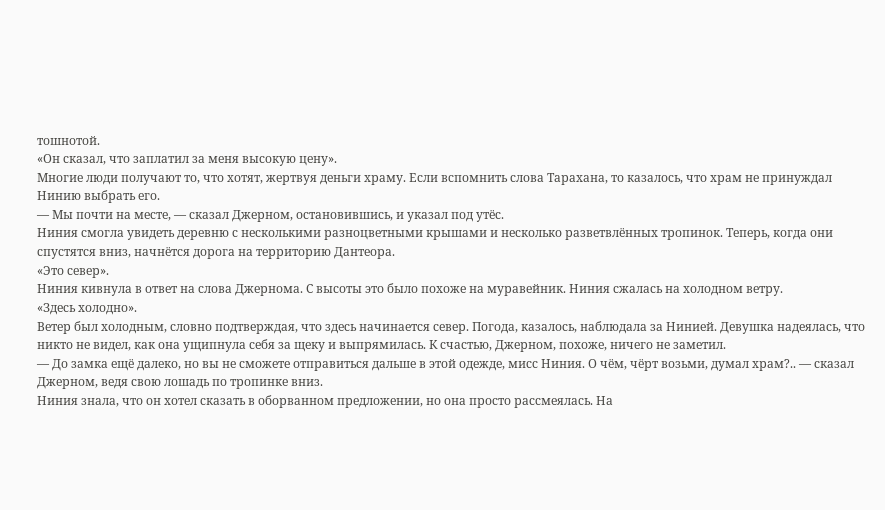тошнотой.
«Он сказал, что заплатил за меня высокую цену».
Многие люди получают то, что хотят, жертвуя деньги храму. Если вспомнить слова Тарахана, то казалось, что храм не принуждал Нинию выбрать его.
― Мы почти на месте, ― сказал Джерном, остановившись, и указал под утёс.
Ниния смогла увидеть деревню с несколькими разноцветными крышами и несколько разветвлённых тропинок. Теперь, когда они спустятся вниз, начнётся дорога на территорию Дантеора.
«Это север».
Ниния кивнула в ответ на слова Джернома. С высоты это было похоже на муравейник. Ниния сжалась на холодном ветру.
«Здесь холодно».
Ветер был холодным, словно подтверждая, что здесь начинается север. Погода, казалось, наблюдала за Нинией. Девушка надеялась, что никто не видел, как она ущипнула себя за щеку и выпрямилась. К счастью, Джерном, похоже, ничего не заметил.
― До замка ещё далеко, но вы не сможете отправиться дальше в этой одежде, мисс Ниния. О чём, чёрт возьми, думал храм?.. ― сказал Джерном, ведя свою лошадь по тропинке вниз.
Ниния знала, что он хотел сказать в оборванном предложении, но она просто рассмеялась. На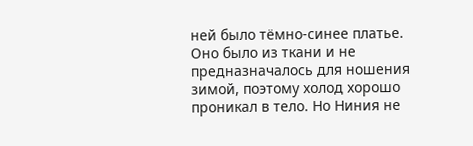ней было тёмно-синее платье. Оно было из ткани и не предназначалось для ношения зимой, поэтому холод хорошо проникал в тело. Но Ниния не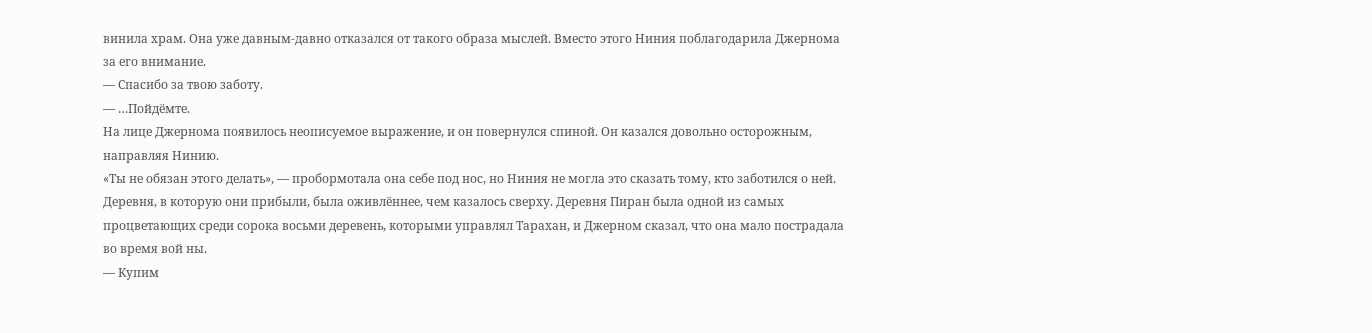винила храм. Она уже давным-давно отказался от такого образа мыслей. Вместо этого Ниния поблагодарила Джернома за его внимание.
― Спасибо за твою заботу.
― …Пойдёмте.
На лице Джернома появилось неописуемое выражение, и он повернулся спиной. Он казался довольно осторожным, направляя Нинию.
«Ты не обязан этого делать», ― пробормотала она себе под нос, но Ниния не могла это сказать тому, кто заботился о ней.
Деревня, в которую они прибыли, была оживлённее, чем казалось сверху. Деревня Пиран была одной из самых процветающих среди сорока восьми деревень, которыми управлял Тарахан, и Джерном сказал, что она мало пострадала во время вой ны.
― Купим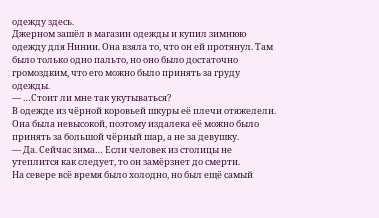одежду здесь.
Джерном зашёл в магазин одежды и купил зимнюю одежду для Нинии. Она взяла то, что он ей протянул. Там было только одно пальто, но оно было достаточно громоздким, что его можно было принять за груду одежды.
― …Стоит ли мне так укутываться?
В одежде из чёрной коровьей шкуры её плечи отяжелели. Она была невысокой, поэтому издалека её можно было принять за большой чёрный шар, а не за девушку.
― Да. Сейчас зима… Если человек из столицы не утеплится как следует, то он замёрзнет до смерти.
На севере всё время было холодно, но был ещё самый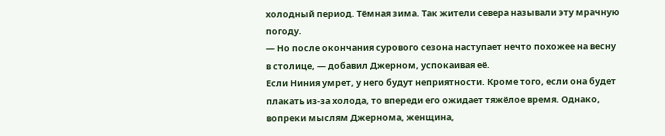холодный период. Тёмная зима. Так жители севера называли эту мрачную погоду.
― Но после окончания сурового сезона наступает нечто похожее на весну в столице, ― добавил Джерном, успокаивая её.
Если Ниния умрет, у него будут неприятности. Кроме того, если она будет плакать из-за холода, то впереди его ожидает тяжёлое время. Однако, вопреки мыслям Джернома, женщина,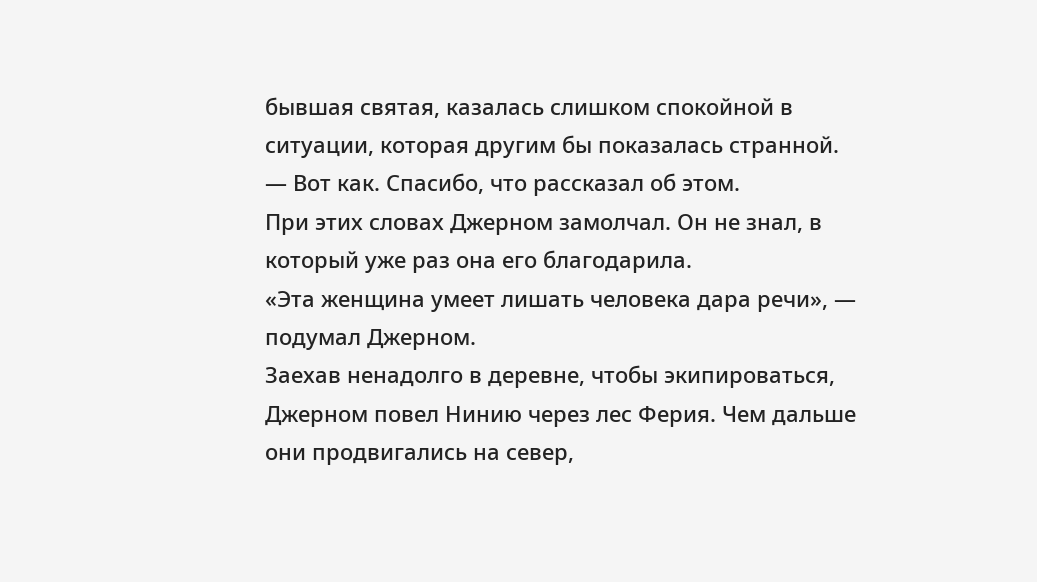бывшая святая, казалась слишком спокойной в ситуации, которая другим бы показалась странной.
― Вот как. Спасибо, что рассказал об этом.
При этих словах Джерном замолчал. Он не знал, в который уже раз она его благодарила.
«Эта женщина умеет лишать человека дара речи», ― подумал Джерном.
Заехав ненадолго в деревне, чтобы экипироваться, Джерном повел Нинию через лес Ферия. Чем дальше они продвигались на север,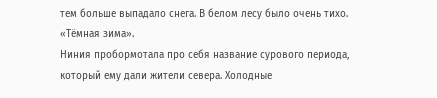тем больше выпадало снега. В белом лесу было очень тихо.
«Тёмная зима».
Ниния пробормотала про себя название сурового периода, который ему дали жители севера. Холодные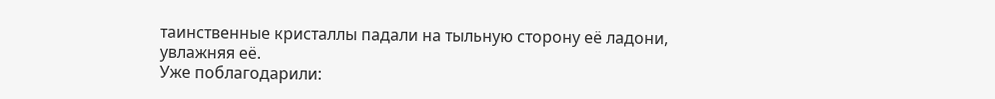таинственные кристаллы падали на тыльную сторону её ладони, увлажняя её.
Уже поблагодарили: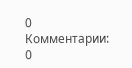0
Комментарии: 0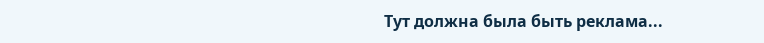Тут должна была быть реклама...